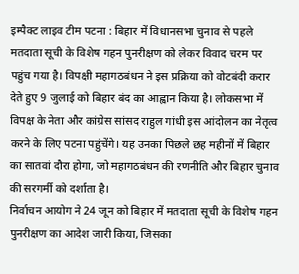इम्पैक्ट लाइव टीम पटना : बिहार में विधानसभा चुनाव से पहले मतदाता सूची के विशेष गहन पुनरीक्षण को लेकर विवाद चरम पर पहुंच गया है। विपक्षी महागठबंधन ने इस प्रक्रिया को वोटबंदी करार देते हुए 9 जुलाई को बिहार बंद का आह्वान किया है। लोकसभा में विपक्ष के नेता और कांग्रेस सांसद राहुल गांधी इस आंदोलन का नेतृत्व करने के लिए पटना पहुंचेंगे। यह उनका पिछले छह महीनों में बिहार का सातवां दौरा होगा, जो महागठबंधन की रणनीति और बिहार चुनाव की सरगर्मी को दर्शाता है।
निर्वाचन आयोग ने 24 जून को बिहार में मतदाता सूची के विशेष गहन पुनरीक्षण का आदेश जारी किया, जिसका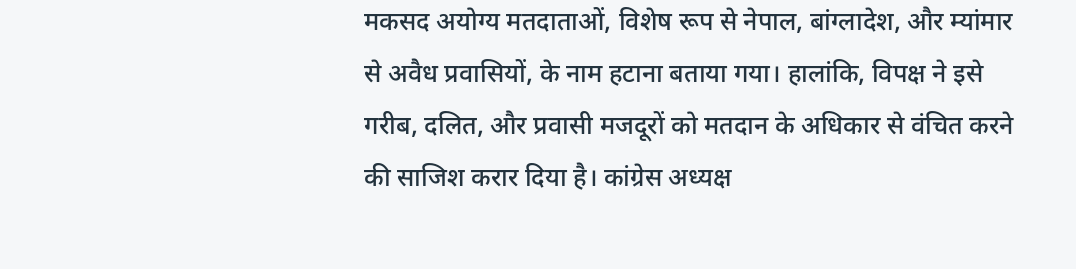मकसद अयोग्य मतदाताओं, विशेष रूप से नेपाल, बांग्लादेश, और म्यांमार से अवैध प्रवासियों, के नाम हटाना बताया गया। हालांकि, विपक्ष ने इसे गरीब, दलित, और प्रवासी मजदूरों को मतदान के अधिकार से वंचित करने की साजिश करार दिया है। कांग्रेस अध्यक्ष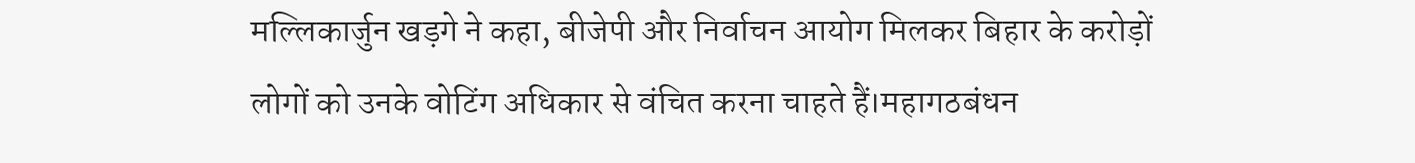मल्लिकार्जुन खड़गे ने कहा, बीजेपी और निर्वाचन आयोग मिलकर बिहार के करोड़ों लोगों को उनके वोटिंग अधिकार से वंचित करना चाहते हैं।महागठबंधन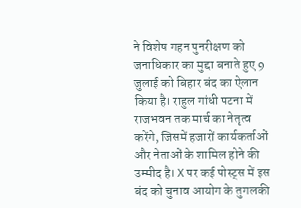ने विशेष गहन पुनरीक्षण को जनाधिकार का मुद्दा बनाते हुए 9 जुलाई को बिहार बंद का ऐलान किया है। राहुल गांधी पटना में राजभवन तक मार्च का नेतृत्व करेंगे, जिसमें हजारों कार्यकर्ताओं और नेताओं के शामिल होने की उम्मीद है। X पर कई पोस्ट्स में इस बंद को चुनाव आयोग के तुगलकी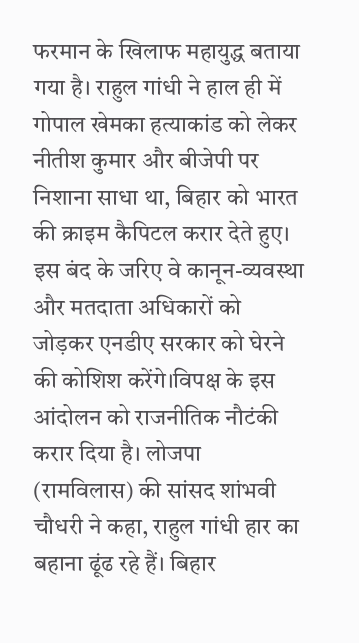फरमान के खिलाफ महायुद्ध बताया गया है। राहुल गांधी ने हाल ही में गोपाल खेमका हत्याकांड को लेकर नीतीश कुमार और बीजेपी पर निशाना साधा था, बिहार को भारत की क्राइम कैपिटल करार देते हुए। इस बंद के जरिए वे कानून-व्यवस्था और मतदाता अधिकारों को जोड़कर एनडीए सरकार को घेरने की कोशिश करेंगे।विपक्ष के इस आंदोलन को राजनीतिक नौटंकी करार दिया है। लोजपा (रामविलास) की सांसद शांभवी चौधरी ने कहा, राहुल गांधी हार का बहाना ढूंढ रहे हैं। बिहार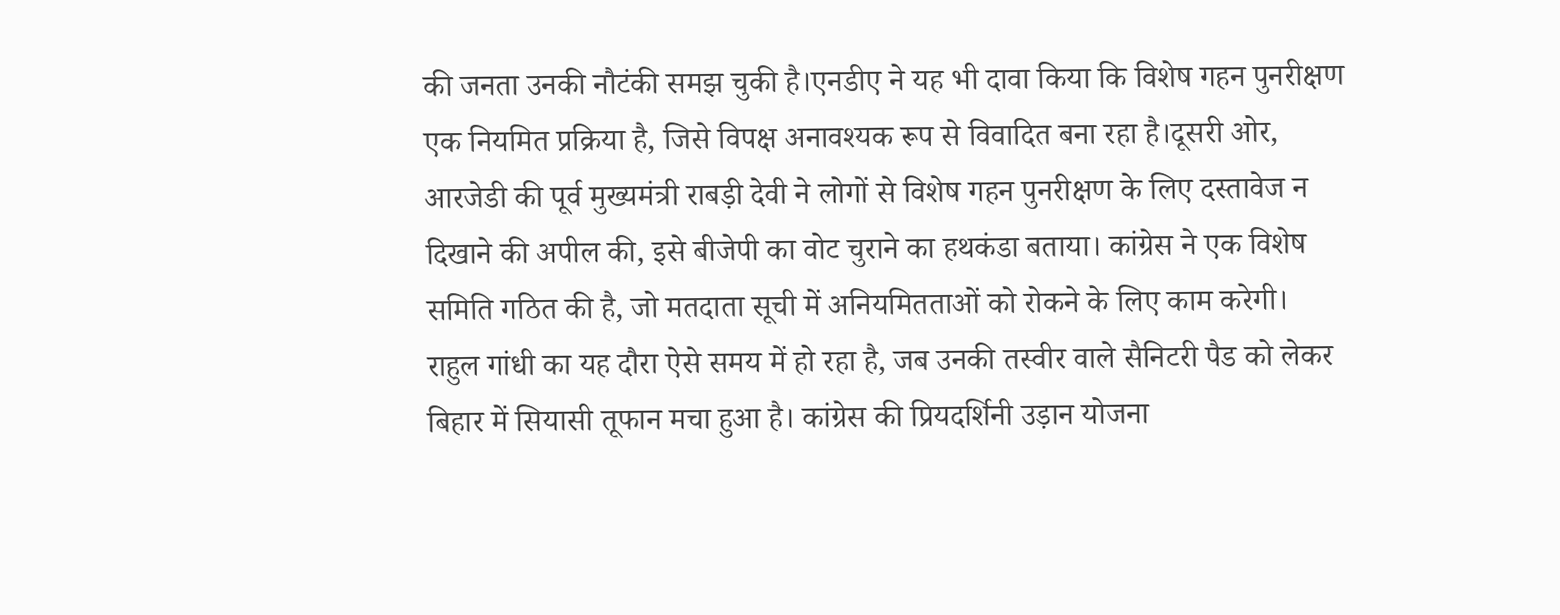की जनता उनकी नौटंकी समझ चुकी है।एनडीए ने यह भी दावा किया कि विशेष गहन पुनरीक्षण एक नियमित प्रक्रिया है, जिसे विपक्ष अनावश्यक रूप से विवादित बना रहा है।दूसरी ओर, आरजेडी की पूर्व मुख्यमंत्री राबड़ी देवी ने लोगों से विशेष गहन पुनरीक्षण के लिए दस्तावेज न दिखाने की अपील की, इसे बीजेपी का वोट चुराने का हथकंडा बताया। कांग्रेस ने एक विशेष समिति गठित की है, जो मतदाता सूची में अनियमितताओं को रोकने के लिए काम करेगी।
राहुल गांधी का यह दौरा ऐसे समय में हो रहा है, जब उनकी तस्वीर वाले सैनिटरी पैड को लेकर बिहार में सियासी तूफान मचा हुआ है। कांग्रेस की प्रियदर्शिनी उड़ान योजना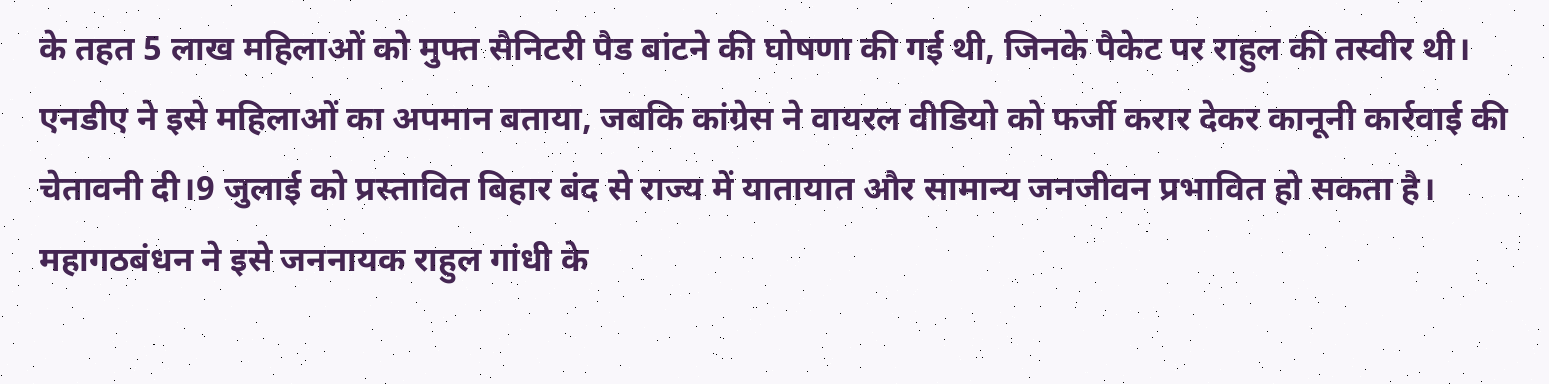के तहत 5 लाख महिलाओं को मुफ्त सैनिटरी पैड बांटने की घोषणा की गई थी, जिनके पैकेट पर राहुल की तस्वीर थी। एनडीए ने इसे महिलाओं का अपमान बताया, जबकि कांग्रेस ने वायरल वीडियो को फर्जी करार देकर कानूनी कार्रवाई की चेतावनी दी।9 जुलाई को प्रस्तावित बिहार बंद से राज्य में यातायात और सामान्य जनजीवन प्रभावित हो सकता है। महागठबंधन ने इसे जननायक राहुल गांधी के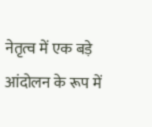नेतृत्व में एक बड़े आंदोलन के रूप में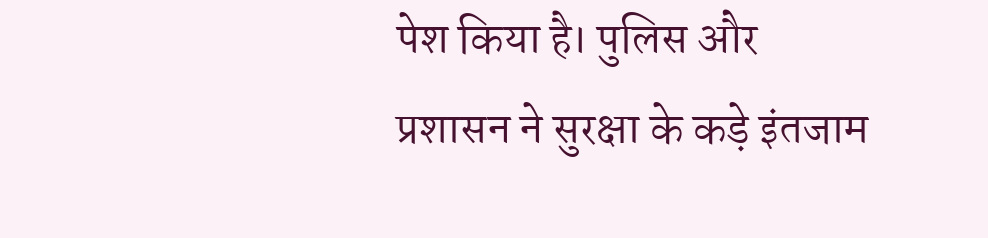पेश किया है। पुलिस और प्रशासन ने सुरक्षा के कड़े इंतजाम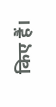किए हैं।